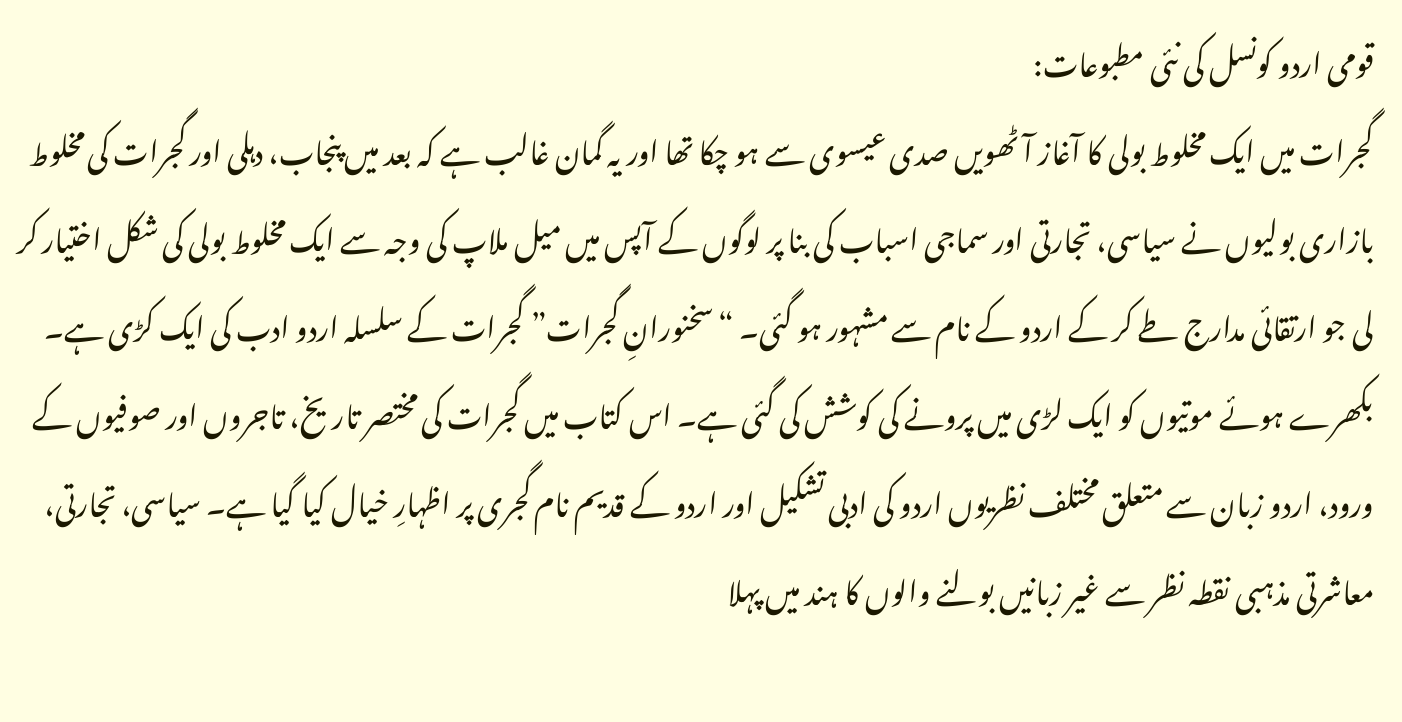قومی اردو کونسل کی نئی مطبوعات:
گجرات میں ایک مخلوط بولی کا آغاز آٹھویں صدی عیسوی سے ہو چکا تھا اور یہ گمان غالب ہے کہ بعد میں پنجاب، دہلی اور گجرات کی مخلوط بازاری بولیوں نے سیاسی، تجارتی اور سماجی اسباب کی بنا پر لوگوں کے آپس میں میل ملاپ کی وجہ سے ایک مخلوط بولی کی شکل اختیار کر لی جو ارتقائی مدارج طے کر کے اردو کے نام سے مشہور ہو گئی۔ “سخنورانِ گجرات” گجرات کے سلسلہ اردو ادب کی ایک کڑی ہے۔ بکھرے ہوئے موتیوں کو ایک لڑی میں پرونے کی کوشش کی گئی ہے۔ اس کتاب میں گجرات کی مختصر تاریخ، تاجروں اور صوفیوں کے ورود، اردو زبان سے متعلق مختلف نظریوں اردو کی ادبی تشکیل اور اردو کے قدیم نام گجری پر اظہارِ خیال کیا گیا ہے۔ سیاسی، تجارتی، معاشرتی مذہبی نقطہ نظر سے غیر زبانیں بولنے والوں کا ہند میں پہلا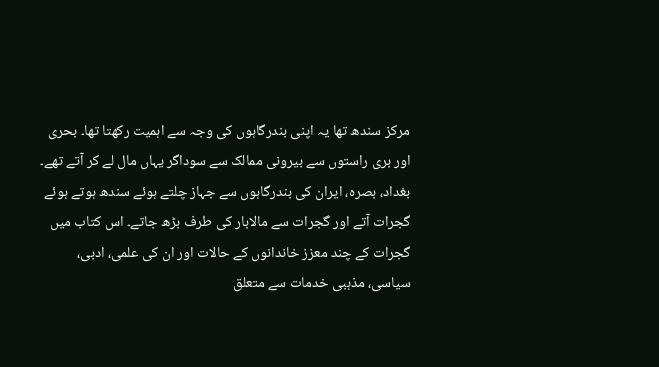مرکز سندھ تھا یہ اپنی بندرگاہوں کی وجہ سے اہمیت رکھتا تھا۔ بحری اور بری راستوں سے بیرونی ممالک سے سوداگر یہاں مال لے کر آتے تھے۔ بغداد، بصرہ، ایران کی بندرگاہوں سے جہاز چلتے ہوئے سندھ ہوتے ہوئے گجرات آتے اور گجرات سے مالابار کی طرف بڑھ جاتے۔ اس کتاب میں گجرات کے چند معزز خاندانوں کے حالات اور ان کی علمی، ادبی، سیاسی، مذہبی خدمات سے متعلق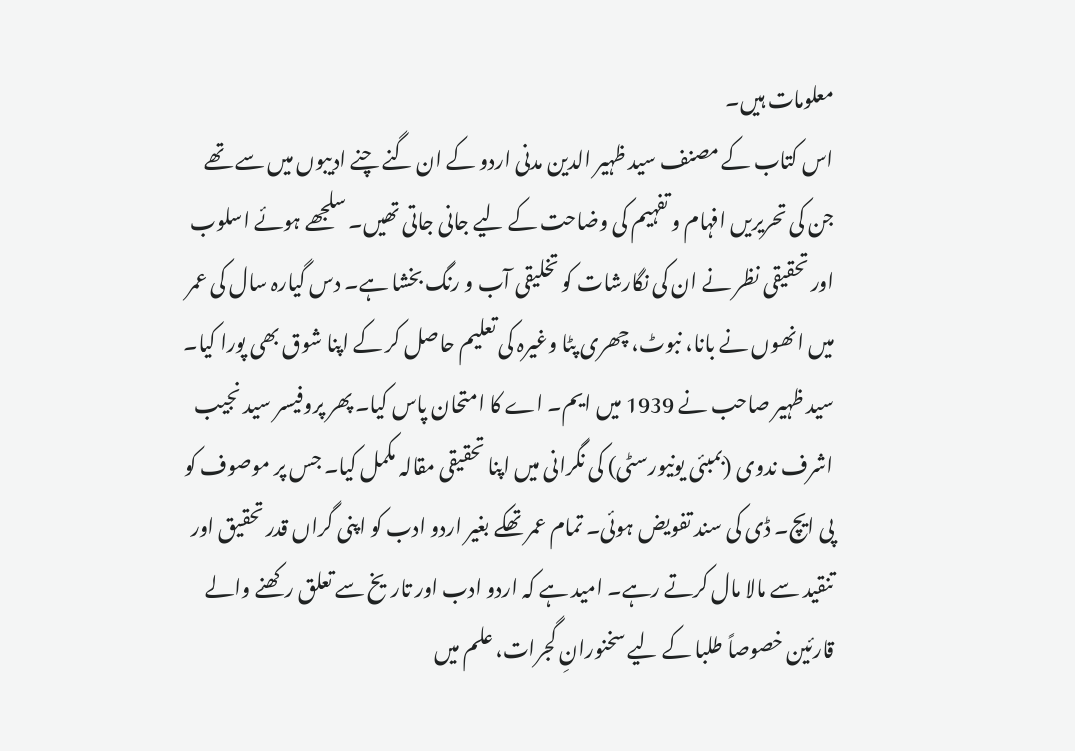معلومات ہیں۔
اس کتاب کے مصنف سید ظہیر الدین مدنی اردو کے ان گنے چنے ادیبوں میں سے تھے جن کی تحریریں افہام و تفہیم کی وضاحت کے لیے جانی جاتی تھیں۔ سلجھے ہوئے اسلوب اور تحقیقی نظر نے ان کی نگارشات کو تخلیقی آب و رنگ بخشا ہے۔ دس گیارہ سال کی عمر میں انھوں نے بانا، نبوٹ، چھری پٹا وغیرہ کی تعلیم حاصل کر کے اپنا شوق بھی پورا کیا۔ سید ظہیر صاحب نے 1939 میں ایم۔ اے کا امتحان پاس کیا۔ پھر پروفیسر سید نجیب اشرف ندوی (بمبئی یونیورسٹی) کی نگرانی میں اپنا تحقیقی مقالہ مکمل کیا۔ جس پر موصوف کو پی ایچ۔ ڈی کی سند تفویض ہوئی۔ تمام عمر تھکے بغیر اردو ادب کو اپنی گراں قدر تحقیق اور تنقید سے مالا مال کرتے رہے۔ امید ہے کہ اردو ادب اور تاریخ سے تعلق رکھنے والے قارئین خصوصاً طلبا کے لیے سخنورانِ گجرات، علم میں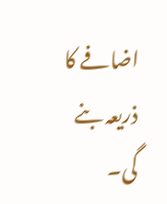اضافے کا ذریعہ بنے گی۔